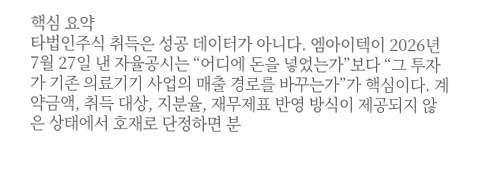핵심 요약
타법인주식 취득은 성공 데이터가 아니다. 엠아이텍이 2026년 7월 27일 낸 자율공시는 “어디에 돈을 넣었는가”보다 “그 투자가 기존 의료기기 사업의 매출 경로를 바꾸는가”가 핵심이다. 계약금액, 취득 대상, 지분율, 재무제표 반영 방식이 제공되지 않은 상태에서 호재로 단정하면 분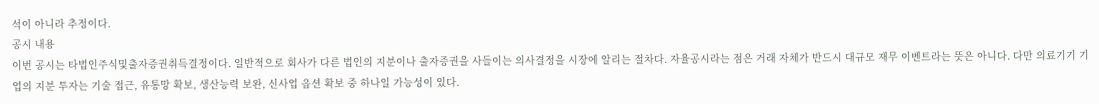석이 아니라 추정이다.
공시 내용
이번 공시는 타법인주식및출자증권취득결정이다. 일반적으로 회사가 다른 법인의 지분이나 출자증권을 사들이는 의사결정을 시장에 알리는 절차다. 자율공시라는 점은 거래 자체가 반드시 대규모 재무 이벤트라는 뜻은 아니다. 다만 의료기기 기업의 지분 투자는 기술 접근, 유통망 확보, 생산능력 보완, 신사업 옵션 확보 중 하나일 가능성이 있다.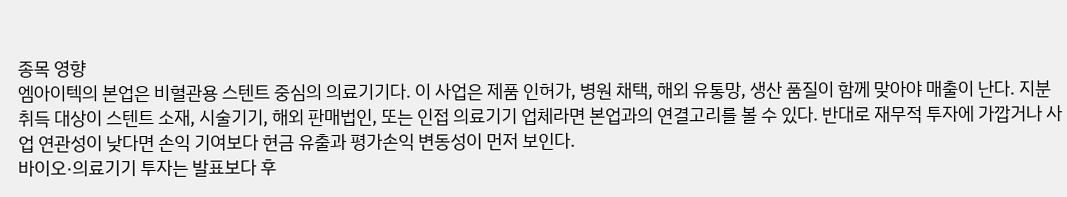종목 영향
엠아이텍의 본업은 비혈관용 스텐트 중심의 의료기기다. 이 사업은 제품 인허가, 병원 채택, 해외 유통망, 생산 품질이 함께 맞아야 매출이 난다. 지분 취득 대상이 스텐트 소재, 시술기기, 해외 판매법인, 또는 인접 의료기기 업체라면 본업과의 연결고리를 볼 수 있다. 반대로 재무적 투자에 가깝거나 사업 연관성이 낮다면 손익 기여보다 현금 유출과 평가손익 변동성이 먼저 보인다.
바이오·의료기기 투자는 발표보다 후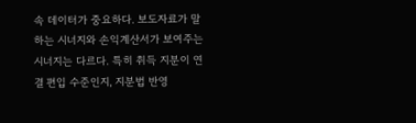속 데이터가 중요하다. 보도자료가 말하는 시너지와 손익계산서가 보여주는 시너지는 다르다. 특히 취득 지분이 연결 편입 수준인지, 지분법 반영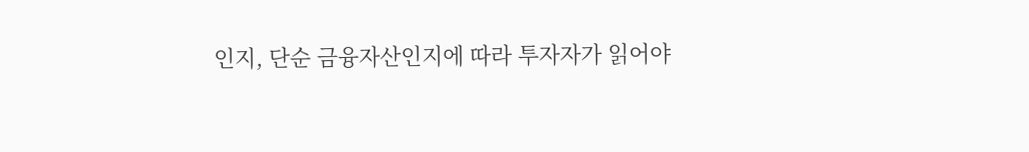인지, 단순 금융자산인지에 따라 투자자가 읽어야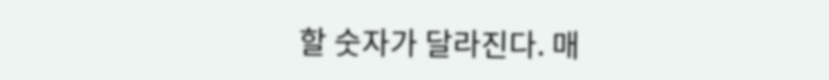할 숫자가 달라진다. 매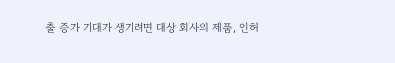출 증가 기대가 생기려면 대상 회사의 제품, 인허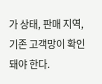가 상태, 판매 지역, 기존 고객망이 확인돼야 한다.